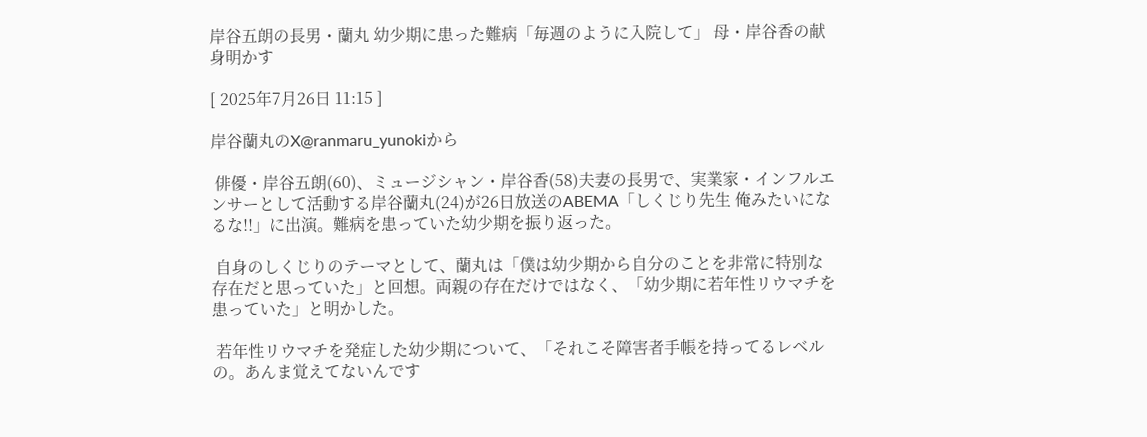岸谷五朗の長男・蘭丸 幼少期に患った難病「毎週のように入院して」 母・岸谷香の献身明かす

[ 2025年7月26日 11:15 ]

岸谷蘭丸のX@ranmaru_yunokiから

 俳優・岸谷五朗(60)、ミュージシャン・岸谷香(58)夫妻の長男で、実業家・インフルエンサーとして活動する岸谷蘭丸(24)が26日放送のABEMA「しくじり先生 俺みたいになるな!!」に出演。難病を患っていた幼少期を振り返った。

 自身のしくじりのテーマとして、蘭丸は「僕は幼少期から自分のことを非常に特別な存在だと思っていた」と回想。両親の存在だけではなく、「幼少期に若年性リウマチを患っていた」と明かした。

 若年性リウマチを発症した幼少期について、「それこそ障害者手帳を持ってるレベルの。あんま覚えてないんです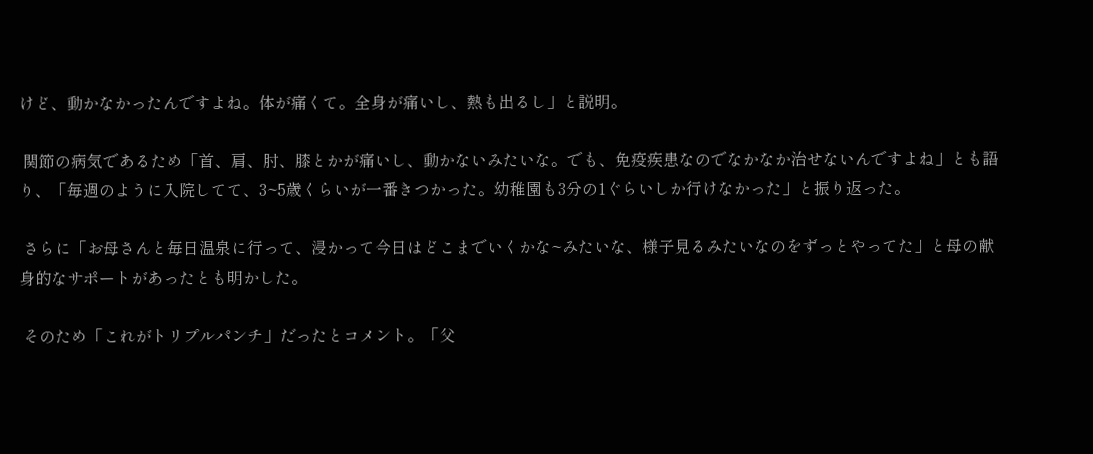けど、動かなかったんですよね。体が痛くて。全身が痛いし、熱も出るし」と説明。

 関節の病気であるため「首、肩、肘、膝とかが痛いし、動かないみたいな。でも、免疫疾患なのでなかなか治せないんですよね」とも語り、「毎週のように入院してて、3~5歳くらいが一番きつかった。幼稚園も3分の1ぐらいしか行けなかった」と振り返った。

 さらに「お母さんと毎日温泉に行って、浸かって今日はどこまでいくかな~みたいな、様子見るみたいなのをずっとやってた」と母の献身的なサポートがあったとも明かした。

 そのため「これがトリプルパンチ」だったとコメント。「父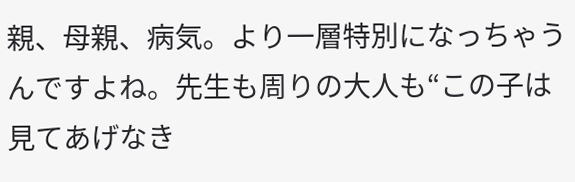親、母親、病気。より一層特別になっちゃうんですよね。先生も周りの大人も“この子は見てあげなき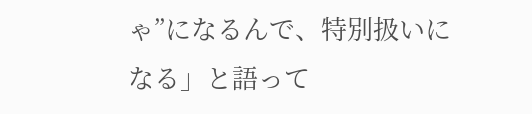ゃ”になるんで、特別扱いになる」と語って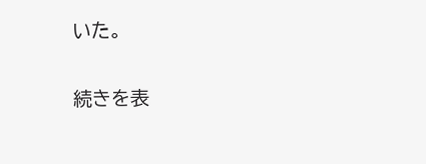いた。

続きを表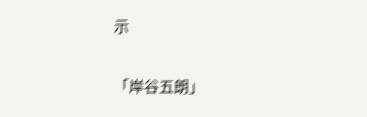示

「岸谷五朗」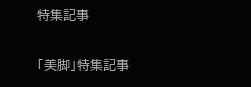特集記事

「美脚」特集記事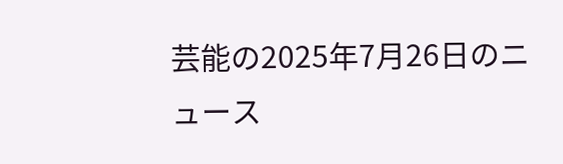芸能の2025年7月26日のニュース